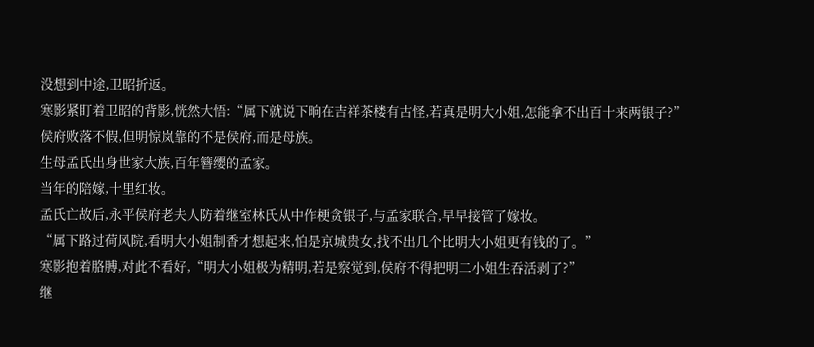没想到中途,卫昭折返。
寒影紧盯着卫昭的背影,恍然大悟:“属下就说下晌在吉祥茶楼有古怪,若真是明大小姐,怎能拿不出百十来两银子?”
侯府败落不假,但明惊岚靠的不是侯府,而是母族。
生母孟氏出身世家大族,百年簪缨的孟家。
当年的陪嫁,十里红妆。
孟氏亡故后,永平侯府老夫人防着继室林氏从中作梗贪银子,与孟家联合,早早接管了嫁妆。
“属下路过荷风院,看明大小姐制香才想起来,怕是京城贵女,找不出几个比明大小姐更有钱的了。”
寒影抱着胳膊,对此不看好,“明大小姐极为精明,若是察觉到,侯府不得把明二小姐生吞活剥了?”
继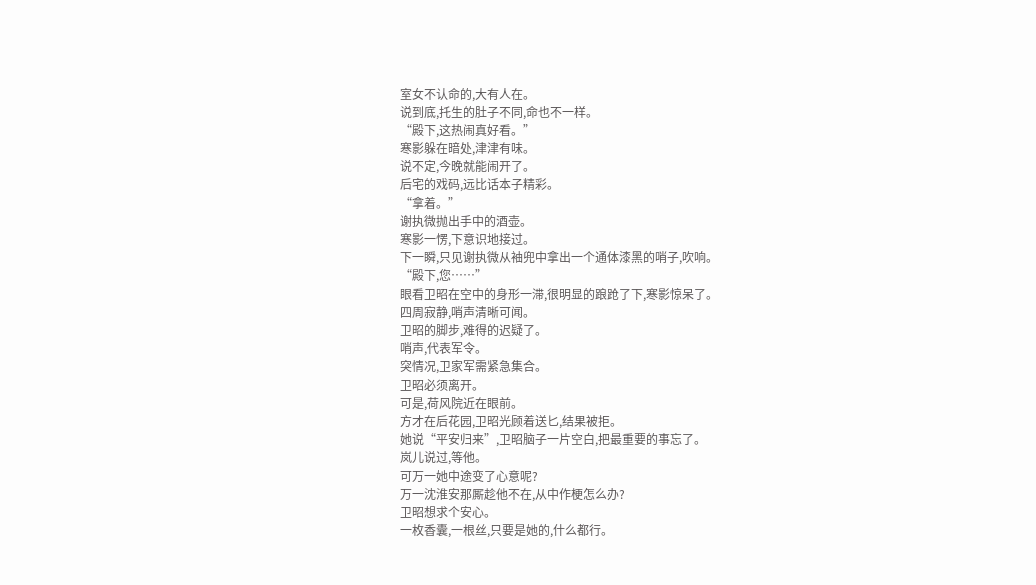室女不认命的,大有人在。
说到底,托生的肚子不同,命也不一样。
“殿下,这热闹真好看。”
寒影躲在暗处,津津有味。
说不定,今晚就能闹开了。
后宅的戏码,远比话本子精彩。
“拿着。”
谢执微抛出手中的酒壶。
寒影一愣,下意识地接过。
下一瞬,只见谢执微从袖兜中拿出一个通体漆黑的哨子,吹响。
“殿下,您……”
眼看卫昭在空中的身形一滞,很明显的踉跄了下,寒影惊呆了。
四周寂静,哨声清晰可闻。
卫昭的脚步,难得的迟疑了。
哨声,代表军令。
突情况,卫家军需紧急集合。
卫昭必须离开。
可是,荷风院近在眼前。
方才在后花园,卫昭光顾着送匕,结果被拒。
她说“平安归来”,卫昭脑子一片空白,把最重要的事忘了。
岚儿说过,等他。
可万一她中途变了心意呢?
万一沈淮安那厮趁他不在,从中作梗怎么办?
卫昭想求个安心。
一枚香囊,一根丝,只要是她的,什么都行。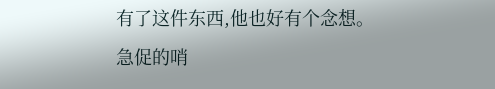有了这件东西,他也好有个念想。
急促的哨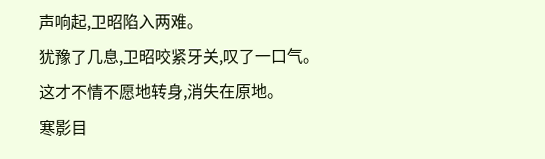声响起,卫昭陷入两难。
犹豫了几息,卫昭咬紧牙关,叹了一口气。
这才不情不愿地转身,消失在原地。
寒影目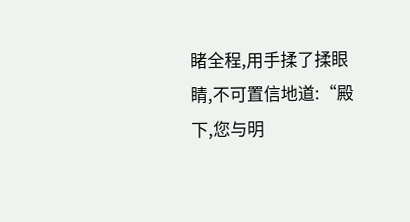睹全程,用手揉了揉眼睛,不可置信地道:“殿下,您与明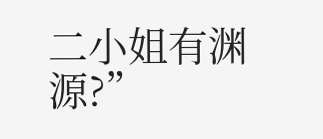二小姐有渊源?”